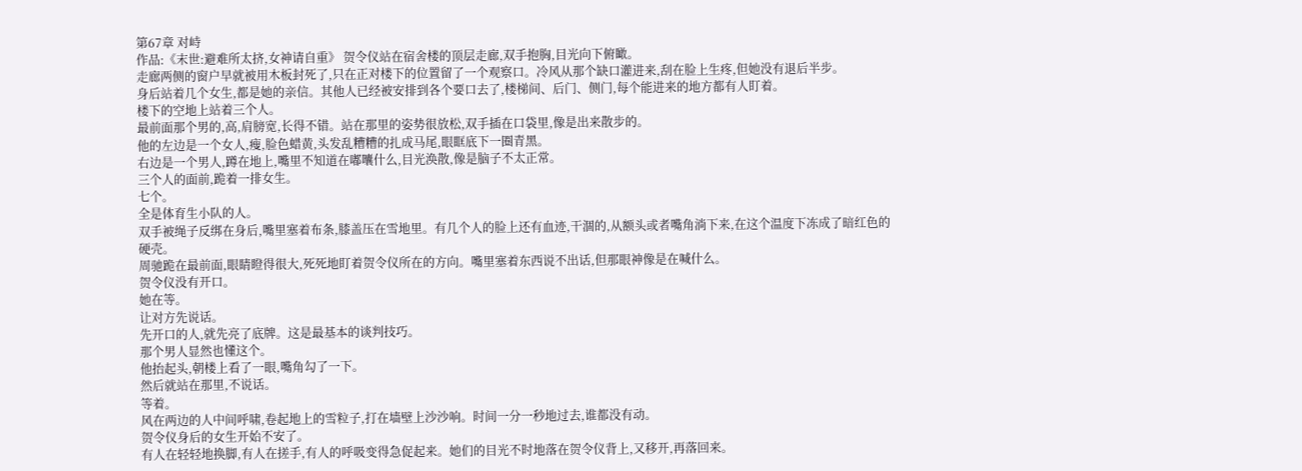第67章 对峙
作品:《末世:避难所太挤,女神请自重》 贺令仪站在宿舍楼的顶层走廊,双手抱胸,目光向下俯瞰。
走廊两侧的窗户早就被用木板封死了,只在正对楼下的位置留了一个观察口。冷风从那个缺口灌进来,刮在脸上生疼,但她没有退后半步。
身后站着几个女生,都是她的亲信。其他人已经被安排到各个要口去了,楼梯间、后门、侧门,每个能进来的地方都有人盯着。
楼下的空地上站着三个人。
最前面那个男的,高,肩膀宽,长得不错。站在那里的姿势很放松,双手插在口袋里,像是出来散步的。
他的左边是一个女人,瘦,脸色蜡黄,头发乱糟糟的扎成马尾,眼眶底下一圈青黑。
右边是一个男人,蹲在地上,嘴里不知道在嘟囔什么,目光涣散,像是脑子不太正常。
三个人的面前,跪着一排女生。
七个。
全是体育生小队的人。
双手被绳子反绑在身后,嘴里塞着布条,膝盖压在雪地里。有几个人的脸上还有血迹,干涸的,从额头或者嘴角淌下来,在这个温度下冻成了暗红色的硬壳。
周驰跪在最前面,眼睛瞪得很大,死死地盯着贺令仪所在的方向。嘴里塞着东西说不出话,但那眼神像是在喊什么。
贺令仪没有开口。
她在等。
让对方先说话。
先开口的人,就先亮了底牌。这是最基本的谈判技巧。
那个男人显然也懂这个。
他抬起头,朝楼上看了一眼,嘴角勾了一下。
然后就站在那里,不说话。
等着。
风在两边的人中间呼啸,卷起地上的雪粒子,打在墙壁上沙沙响。时间一分一秒地过去,谁都没有动。
贺令仪身后的女生开始不安了。
有人在轻轻地换脚,有人在搓手,有人的呼吸变得急促起来。她们的目光不时地落在贺令仪背上,又移开,再落回来。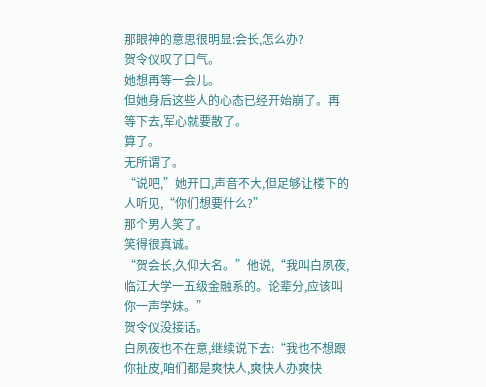那眼神的意思很明显:会长,怎么办?
贺令仪叹了口气。
她想再等一会儿。
但她身后这些人的心态已经开始崩了。再等下去,军心就要散了。
算了。
无所谓了。
“说吧,”她开口,声音不大,但足够让楼下的人听见,“你们想要什么?”
那个男人笑了。
笑得很真诚。
“贺会长,久仰大名。”他说,“我叫白夙夜,临江大学一五级金融系的。论辈分,应该叫你一声学妹。”
贺令仪没接话。
白夙夜也不在意,继续说下去:“我也不想跟你扯皮,咱们都是爽快人,爽快人办爽快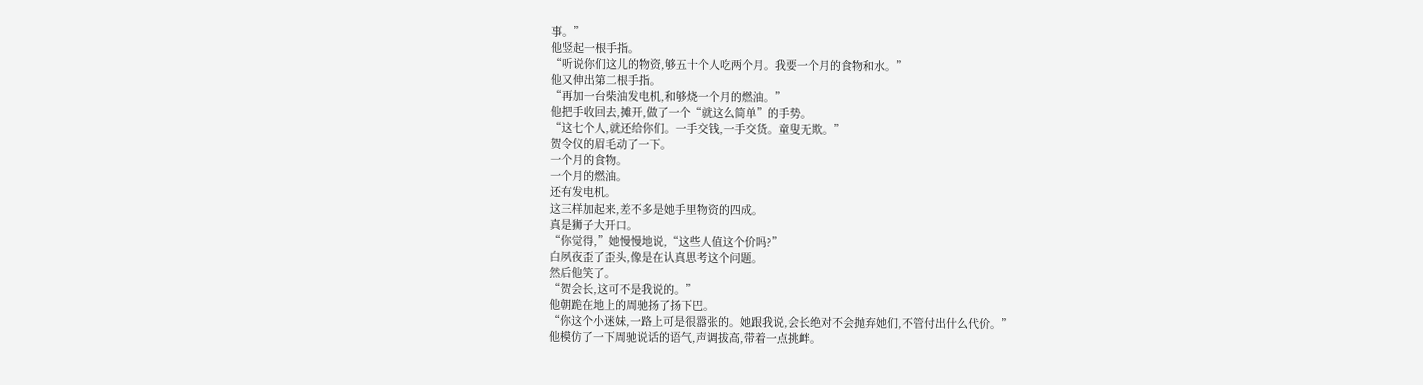事。”
他竖起一根手指。
“听说你们这儿的物资,够五十个人吃两个月。我要一个月的食物和水。”
他又伸出第二根手指。
“再加一台柴油发电机,和够烧一个月的燃油。”
他把手收回去,摊开,做了一个“就这么简单”的手势。
“这七个人,就还给你们。一手交钱,一手交货。童叟无欺。”
贺令仪的眉毛动了一下。
一个月的食物。
一个月的燃油。
还有发电机。
这三样加起来,差不多是她手里物资的四成。
真是狮子大开口。
“你觉得,”她慢慢地说,“这些人值这个价吗?”
白夙夜歪了歪头,像是在认真思考这个问题。
然后他笑了。
“贺会长,这可不是我说的。”
他朝跪在地上的周驰扬了扬下巴。
“你这个小迷妹,一路上可是很嚣张的。她跟我说,会长绝对不会抛弃她们,不管付出什么代价。”
他模仿了一下周驰说话的语气,声调拔高,带着一点挑衅。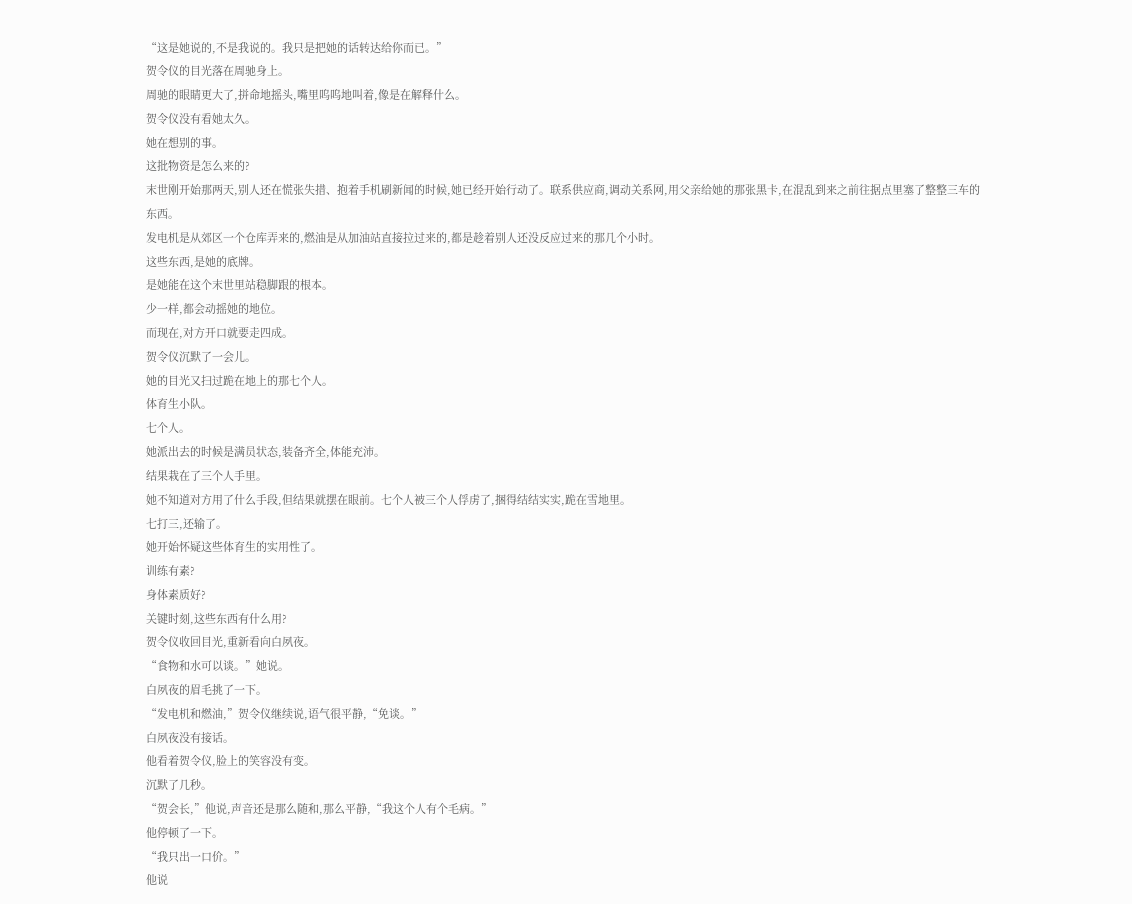“这是她说的,不是我说的。我只是把她的话转达给你而已。”
贺令仪的目光落在周驰身上。
周驰的眼睛更大了,拼命地摇头,嘴里呜呜地叫着,像是在解释什么。
贺令仪没有看她太久。
她在想别的事。
这批物资是怎么来的?
末世刚开始那两天,别人还在慌张失措、抱着手机刷新闻的时候,她已经开始行动了。联系供应商,调动关系网,用父亲给她的那张黑卡,在混乱到来之前往据点里塞了整整三车的东西。
发电机是从郊区一个仓库弄来的,燃油是从加油站直接拉过来的,都是趁着别人还没反应过来的那几个小时。
这些东西,是她的底牌。
是她能在这个末世里站稳脚跟的根本。
少一样,都会动摇她的地位。
而现在,对方开口就要走四成。
贺令仪沉默了一会儿。
她的目光又扫过跪在地上的那七个人。
体育生小队。
七个人。
她派出去的时候是满员状态,装备齐全,体能充沛。
结果栽在了三个人手里。
她不知道对方用了什么手段,但结果就摆在眼前。七个人被三个人俘虏了,捆得结结实实,跪在雪地里。
七打三,还输了。
她开始怀疑这些体育生的实用性了。
训练有素?
身体素质好?
关键时刻,这些东西有什么用?
贺令仪收回目光,重新看向白夙夜。
“食物和水可以谈。”她说。
白夙夜的眉毛挑了一下。
“发电机和燃油,”贺令仪继续说,语气很平静,“免谈。”
白夙夜没有接话。
他看着贺令仪,脸上的笑容没有变。
沉默了几秒。
“贺会长,”他说,声音还是那么随和,那么平静,“我这个人有个毛病。”
他停顿了一下。
“我只出一口价。”
他说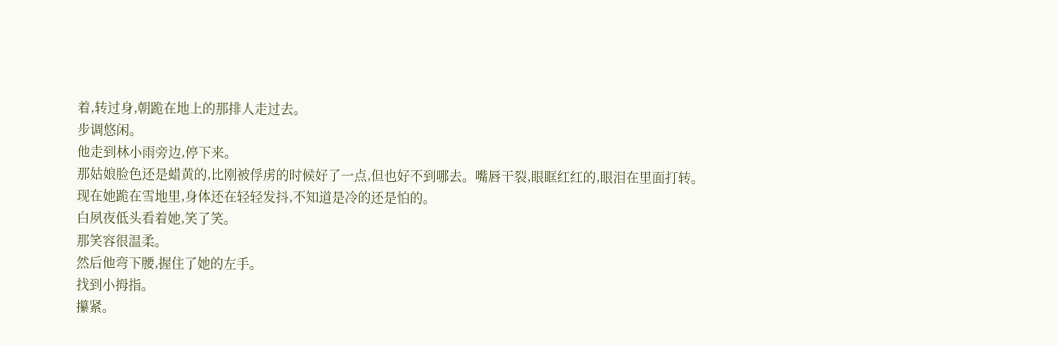着,转过身,朝跪在地上的那排人走过去。
步调悠闲。
他走到林小雨旁边,停下来。
那姑娘脸色还是蜡黄的,比刚被俘虏的时候好了一点,但也好不到哪去。嘴唇干裂,眼眶红红的,眼泪在里面打转。
现在她跪在雪地里,身体还在轻轻发抖,不知道是冷的还是怕的。
白夙夜低头看着她,笑了笑。
那笑容很温柔。
然后他弯下腰,握住了她的左手。
找到小拇指。
攥紧。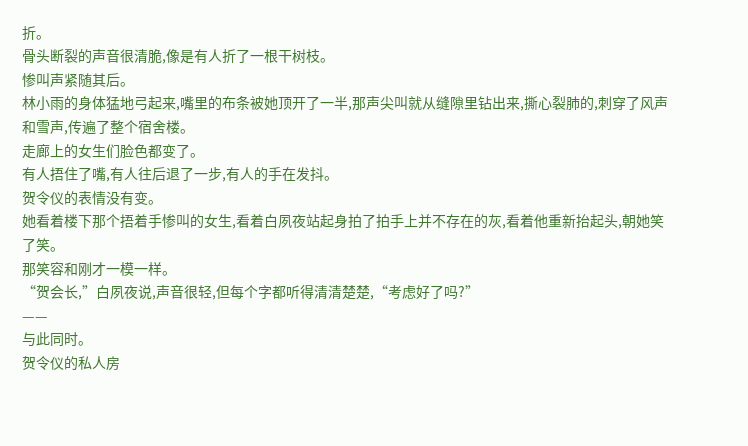折。
骨头断裂的声音很清脆,像是有人折了一根干树枝。
惨叫声紧随其后。
林小雨的身体猛地弓起来,嘴里的布条被她顶开了一半,那声尖叫就从缝隙里钻出来,撕心裂肺的,刺穿了风声和雪声,传遍了整个宿舍楼。
走廊上的女生们脸色都变了。
有人捂住了嘴,有人往后退了一步,有人的手在发抖。
贺令仪的表情没有变。
她看着楼下那个捂着手惨叫的女生,看着白夙夜站起身拍了拍手上并不存在的灰,看着他重新抬起头,朝她笑了笑。
那笑容和刚才一模一样。
“贺会长,”白夙夜说,声音很轻,但每个字都听得清清楚楚,“考虑好了吗?”
——
与此同时。
贺令仪的私人房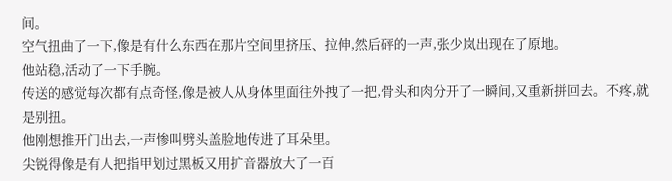间。
空气扭曲了一下,像是有什么东西在那片空间里挤压、拉伸,然后砰的一声,张少岚出现在了原地。
他站稳,活动了一下手腕。
传送的感觉每次都有点奇怪,像是被人从身体里面往外拽了一把,骨头和肉分开了一瞬间,又重新拼回去。不疼,就是别扭。
他刚想推开门出去,一声惨叫劈头盖脸地传进了耳朵里。
尖锐得像是有人把指甲划过黑板又用扩音器放大了一百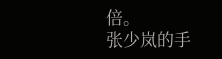倍。
张少岚的手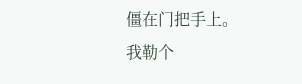僵在门把手上。
我勒个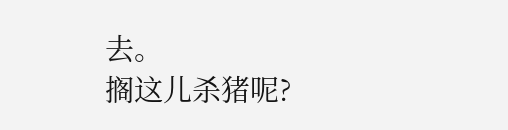去。
搁这儿杀猪呢?